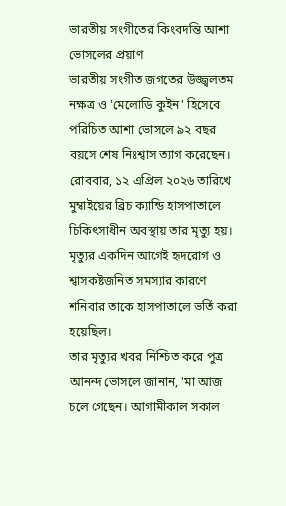ভারতীয় সংগীতের কিংবদন্তি আশা ভোসলের প্রয়াণ
ভারতীয় সংগীত জগতের উজ্জ্বলতম নক্ষত্র ও 'মেলোডি কুইন' হিসেবে পরিচিত আশা ভোসলে ৯২ বছর বয়সে শেষ নিঃশ্বাস ত্যাগ করেছেন। রোববার, ১২ এপ্রিল ২০২৬ তারিখে মুম্বাইয়ের ব্রিচ ক্যান্ডি হাসপাতালে চিকিৎসাধীন অবস্থায় তার মৃত্যু হয়। মৃত্যুর একদিন আগেই হৃদরোগ ও শ্বাসকষ্টজনিত সমস্যার কারণে শনিবার তাকে হাসপাতালে ভর্তি করা হয়েছিল।
তার মৃত্যুর খবর নিশ্চিত করে পুত্র আনন্দ ভোসলে জানান, 'মা আজ চলে গেছেন। আগামীকাল সকাল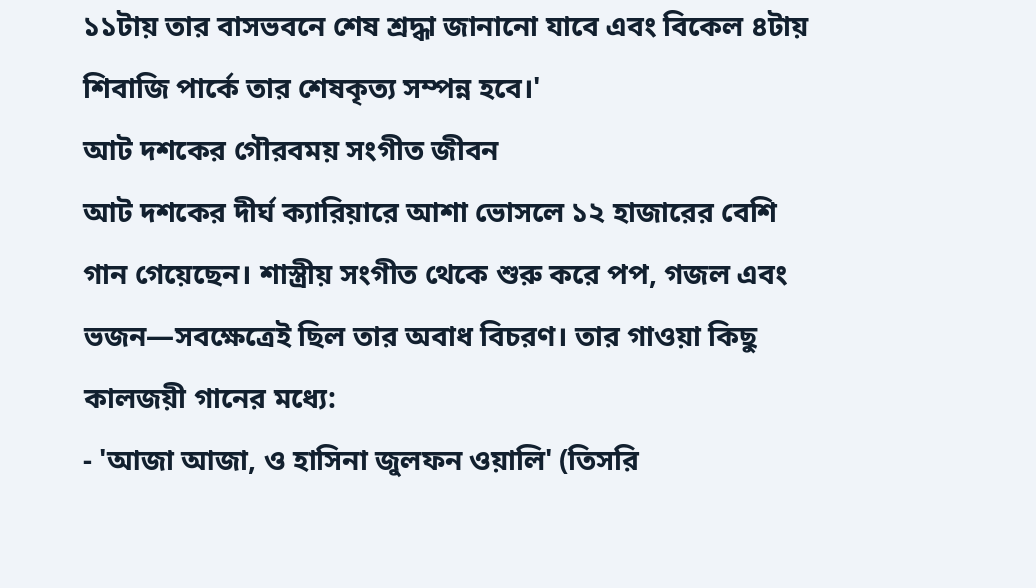১১টায় তার বাসভবনে শেষ শ্রদ্ধা জানানো যাবে এবং বিকেল ৪টায় শিবাজি পার্কে তার শেষকৃত্য সম্পন্ন হবে।'
আট দশকের গৌরবময় সংগীত জীবন
আট দশকের দীর্ঘ ক্যারিয়ারে আশা ভোসলে ১২ হাজারের বেশি গান গেয়েছেন। শাস্ত্রীয় সংগীত থেকে শুরু করে পপ, গজল এবং ভজন—সবক্ষেত্রেই ছিল তার অবাধ বিচরণ। তার গাওয়া কিছু কালজয়ী গানের মধ্যে:
- 'আজা আজা, ও হাসিনা জুলফন ওয়ালি' (তিসরি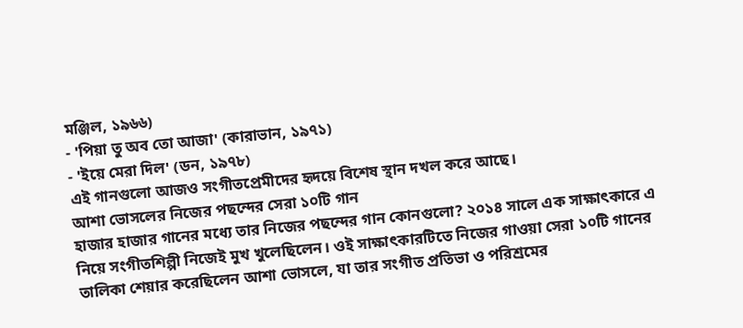মঞ্জিল, ১৯৬৬)
- 'পিয়া তু অব তো আজা' (কারাভান, ১৯৭১)
- 'ইয়ে মেরা দিল' (ডন, ১৯৭৮)
এই গানগুলো আজও সংগীতপ্রেমীদের হৃদয়ে বিশেষ স্থান দখল করে আছে।
আশা ভোসলের নিজের পছন্দের সেরা ১০টি গান
হাজার হাজার গানের মধ্যে তার নিজের পছন্দের গান কোনগুলো? ২০১৪ সালে এক সাক্ষাৎকারে এ নিয়ে সংগীতশিল্পী নিজেই মুখ খুলেছিলেন। ওই সাক্ষাৎকারটিতে নিজের গাওয়া সেরা ১০টি গানের তালিকা শেয়ার করেছিলেন আশা ভোসলে, যা তার সংগীত প্রতিভা ও পরিশ্রমের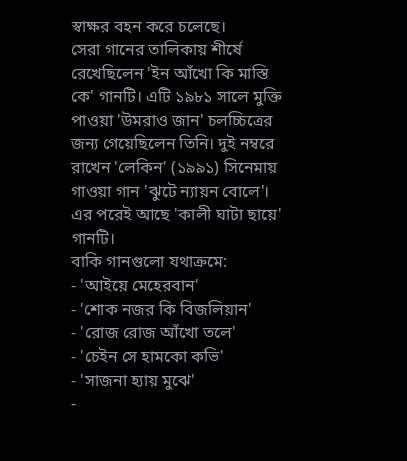স্বাক্ষর বহন করে চলেছে।
সেরা গানের তালিকায় শীর্ষে রেখেছিলেন 'ইন আঁখো কি মাস্তি কে' গানটি। এটি ১৯৮১ সালে মুক্তি পাওয়া 'উমরাও জান' চলচ্চিত্রের জন্য গেয়েছিলেন তিনি। দুই নম্বরে রাখেন 'লেকিন' (১৯৯১) সিনেমায় গাওয়া গান 'ঝুটে ন্যায়ন বোলে'। এর পরেই আছে 'কালী ঘাটা ছায়ে' গানটি।
বাকি গানগুলো যথাক্রমে:
- 'আইয়ে মেহেরবান'
- 'শোক নজর কি বিজলিয়ান'
- 'রোজ রোজ আঁখো তলে'
- 'চেইন সে হামকো কভি'
- 'সাজনা হ্যায় মুঝে'
-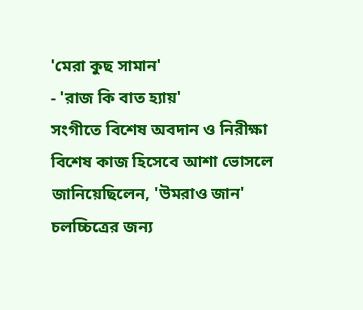'মেরা কুছ সামান'
- 'রাজ কি বাত হ্যায়'
সংগীতে বিশেষ অবদান ও নিরীক্ষা
বিশেষ কাজ হিসেবে আশা ভোসলে জানিয়েছিলেন, 'উমরাও জান' চলচ্চিত্রের জন্য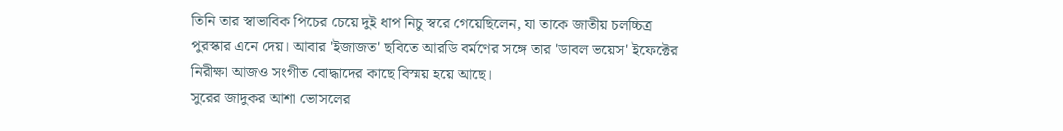তিনি তার স্বাভাবিক পিচের চেয়ে দুই ধাপ নিচু স্বরে গেয়েছিলেন, যা তাকে জাতীয় চলচ্চিত্র পুরস্কার এনে দেয়। আবার 'ইজাজত' ছবিতে আরডি বর্মণের সঙ্গে তার 'ডাবল ভয়েস' ইফেক্টের নিরীক্ষা আজও সংগীত বোদ্ধাদের কাছে বিস্ময় হয়ে আছে।
সুরের জাদুকর আশা ভোসলের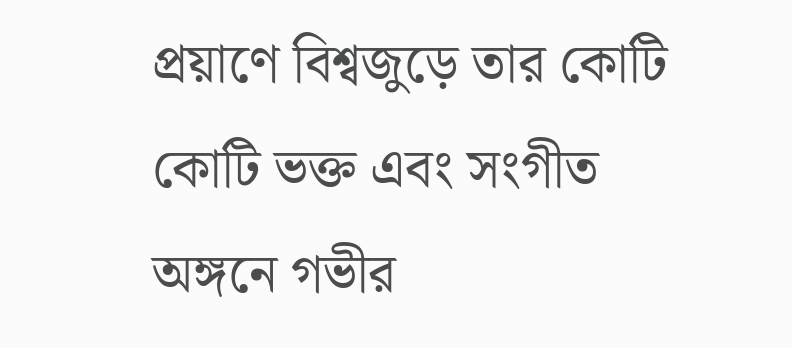প্রয়াণে বিশ্বজুড়ে তার কোটি কোটি ভক্ত এবং সংগীত অঙ্গনে গভীর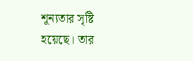শূন্যতার সৃষ্টি হয়েছে। তার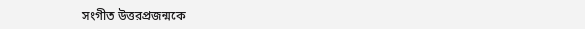সংগীত উত্তরপ্রজন্মকে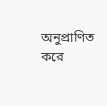অনুপ্রাণিত করে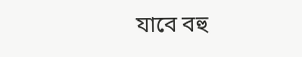যাবে বহু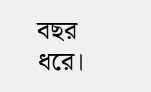বছর ধরে।